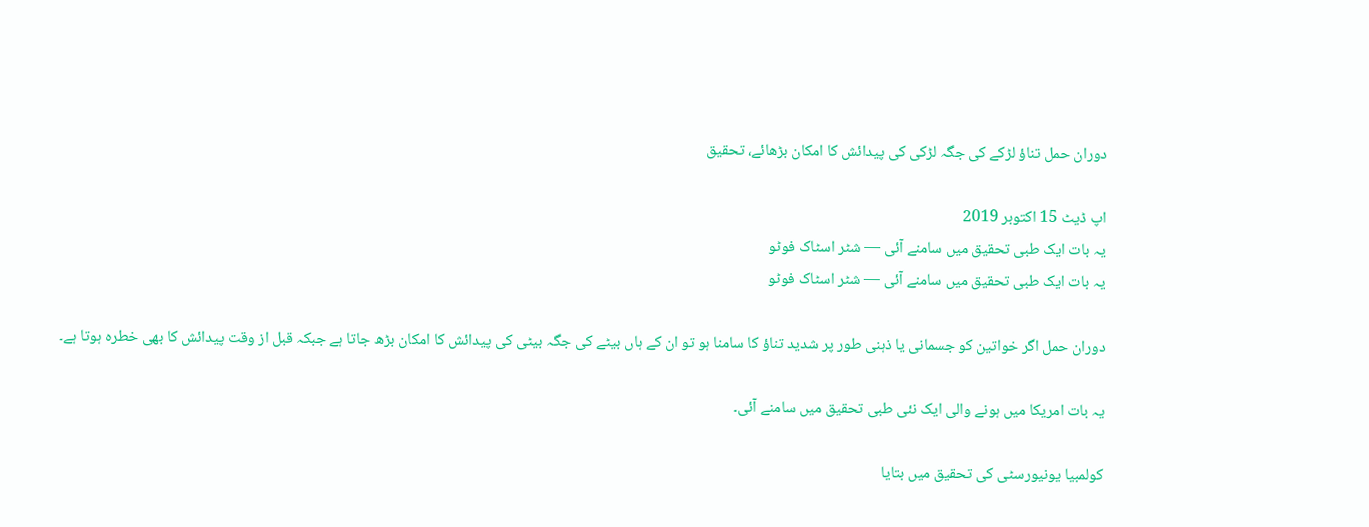دوران حمل تناؤ لڑکے کی جگہ لڑکی کی پیدائش کا امکان بڑھائے، تحقیق

اپ ڈیٹ 15 اکتوبر 2019
یہ بات ایک طبی تحقیق میں سامنے آئی — شٹر اسٹاک فوٹو
یہ بات ایک طبی تحقیق میں سامنے آئی — شٹر اسٹاک فوٹو

دوران حمل اگر خواتین کو جسمانی یا ذہنی طور پر شدید تناؤ کا سامنا ہو تو ان کے ہاں بیٹے کی جگہ بیٹی کی پیدائش کا امکان بڑھ جاتا ہے جبکہ قبل از وقت پیدائش کا بھی خطرہ ہوتا ہے۔

یہ بات امریکا میں ہونے والی ایک نئی طبی تحقیق میں سامنے آئی۔

کولمبیا یونیورسٹی کی تحقیق میں بتایا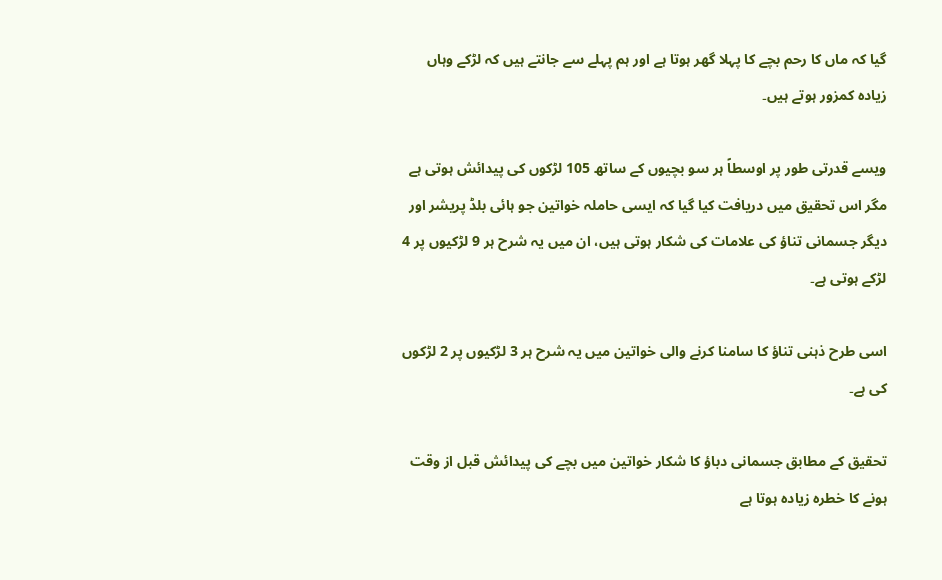گیا کہ ماں کا رحم بچے کا پہلا گھر ہوتا ہے اور ہم پہلے سے جانتے ہیں کہ لڑکے وہاں زیادہ کمزور ہوتے ہیں۔

ویسے قدرتی طور پر اوسطاً ہر سو بچیوں کے ساتھ 105 لڑکوں کی پیدائش ہوتی ہے مگر اس تحقیق میں دریافت کیا گیا کہ ایسی حاملہ خواتین جو ہائی بلڈ پریشر اور دیگر جسمانی تناؤ کی علامات کی شکار ہوتی ہیں، ان میں یہ شرح ہر 9 لڑکیوں پر 4 لڑکے ہوتی ہے۔

اسی طرح ذہنی تناؤ کا سامنا کرنے والی خواتین میں یہ شرح ہر 3 لڑکیوں پر 2 لڑکوں کی ہے۔

تحقیق کے مطابق جسمانی دباؤ کا شکار خواتین میں بچے کی پیدائش قبل از وقت ہونے کا خطرہ زیادہ ہوتا ہے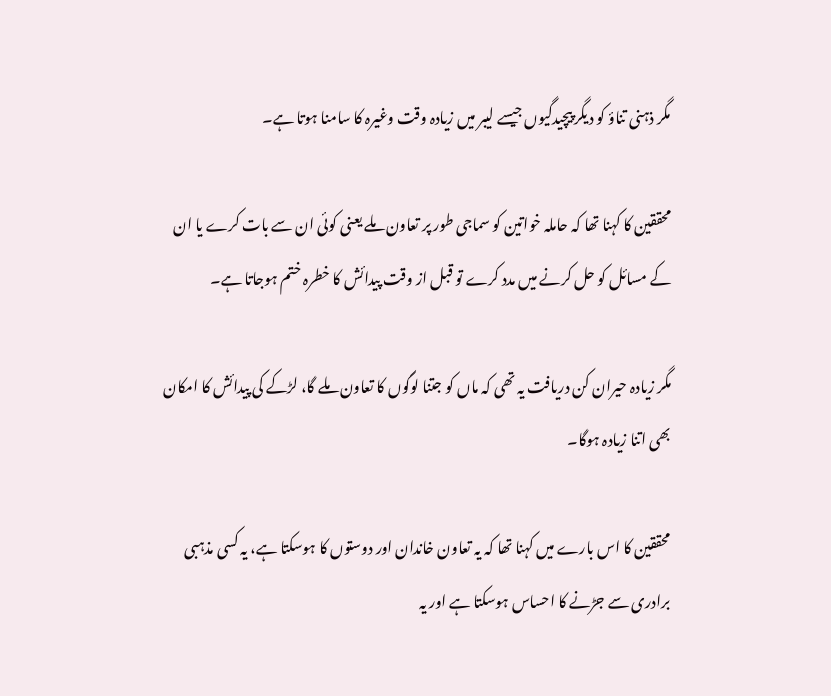مگر ذہنی تناؤ کو دیگر پیچیدگیوں جیسے لیبر میں زیادہ وقت وغیرہ کا سامنا ہوتا ہے۔

محققین کا کہنا تھا کہ حاملہ خواتین کو سماجی طور پر تعاون ملے یعنی کوئی ان سے بات کرے یا ان کے مسائل کو حل کرنے میں مدد کرے تو قبل از وقت پیدائش کا خطرہ ختم ہوجاتا ہے۔

مگر زیادہ حیران کن دریافت یہ تھی کہ ماں کو جتنا لوگوں کا تعاون ملے گا، لڑکے کی پیدائش کا امکان بھی اتنا زیادہ ہوگا۔

محققین کا اس بارے میں کہنا تھا کہ یہ تعاون خاندان اور دوستوں کا ہوسکتا ہے، یہ کسی مذہبی برادری سے جڑنے کا احساس ہوسکتا ہے اور یہ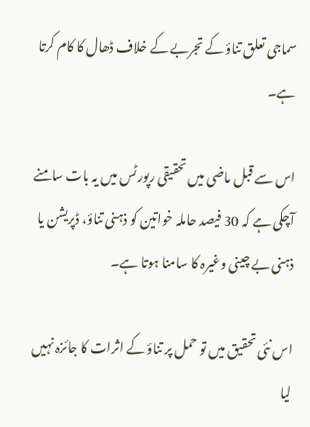سماجی تعلق تناؤ کے تجربے کے خلاف ڈھال کا کام کرتا ہے۔

اس سے قبل ماضی میں تحقیقی رپورٹس میں یہ بات سامنے آچکی ہے کہ 30 فیصد حاملہ خواتین کو ذہنی تناؤ، ڈپریشن یا ذہنی بے چینی وغیرہ کا سامنا ہوتا ہے۔

اس نئی تحقیق میں تو حمل پر تناؤ کے اثرات کا جائزہ نہیں لیا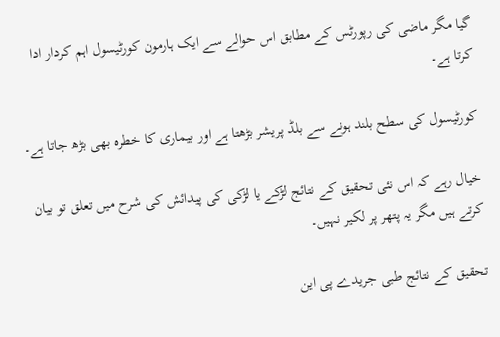گیا مگر ماضی کی رپورٹس کے مطابق اس حوالے سے ایک ہارمون کورٹیسول اہم کردار ادا کرتا ہے۔

کورٹیسول کی سطح بلند ہونے سے بلڈ پریشر بڑھتا ہے اور بیماری کا خطرہ بھی بڑھ جاتا ہے۔

خیال رہے کہ اس نئی تحقیق کے نتائج لڑکے یا لڑکی کی پیدائش کی شرح میں تعلق تو بیان کرتے ہیں مگر یہ پتھر پر لکیر نہیں۔

تحقیق کے نتائج طبی جریدے پی این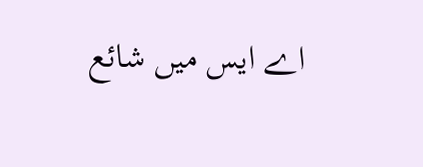اے ایس میں شائع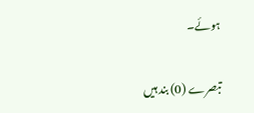ہوئے۔

تبصرے (0) بند ہیں